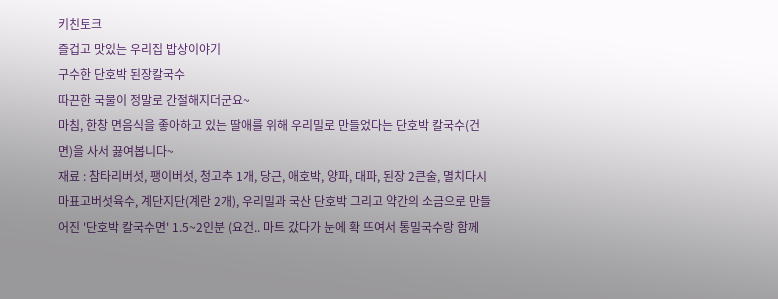키친토크
즐겁고 맛있는 우리집 밥상이야기
구수한 단호박 된장칼국수
따끈한 국물이 정말로 간절해지더군요~
마침, 한창 면음식을 좋아하고 있는 딸애를 위해 우리밀로 만들었다는 단호박 칼국수(건면)을 사서 끓여봅니다~
재료 : 참타리버섯, 팽이버섯, 청고추 1개, 당근, 애호박, 양파, 대파, 된장 2큰술, 멸치다시마표고버섯육수, 계단지단(계란 2개), 우리밀과 국산 단호박 그리고 약간의 소금으로 만들어진 '단호박 칼국수면' 1.5~2인분 (요건.. 마트 갔다가 눈에 확 뜨여서 통밀국수랑 함께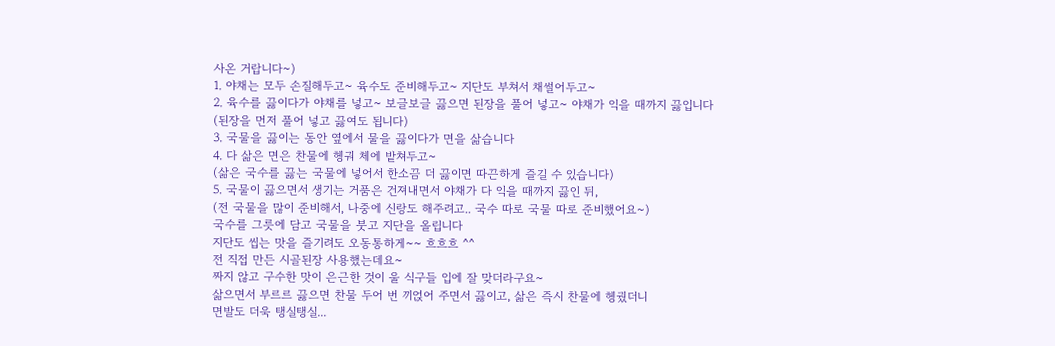사온 거랍니다~)
1. 야채는 모두 손질해두고~ 육수도 준비해두고~ 지단도 부쳐서 채썰어두고~
2. 육수를 끓이다가 야채를 넣고~ 보글보글 끓으면 된장을 풀어 넣고~ 야채가 익을 때까지 끓입니다
(된장을 먼저 풀어 넣고 끓여도 됩니다)
3. 국물을 끓이는 동안 옆에서 물을 끓이다가 면을 삶습니다
4. 다 삶은 면은 찬물에 헹궈 체에 밭쳐두고~
(삶은 국수를 끓는 국물에 넣어서 한소끔 더 끓이면 따끈하게 즐길 수 있습니다)
5. 국물이 끓으면서 생기는 거품은 건져내면서 야채가 다 익을 때까지 끓인 뒤,
(전 국물을 많이 준비해서, 나중에 신랑도 해주려고.. 국수 따로 국물 따로 준비했어요~)
국수를 그릇에 담고 국물을 붓고 지단을 올립니다
지단도 씹는 맛을 즐기려도 오동통하게~~ 흐흐흐 ^^
전 직접 만든 시골된장 사용했는데요~
짜지 않고 구수한 맛이 은근한 것이 울 식구들 입에 잘 맞더라구요~
삶으면서 부르르 끓으면 찬물 두어 번 끼얹어 주면서 끓이고, 삶은 즉시 찬물에 헹궜더니
면발도 더욱 탱실탱실...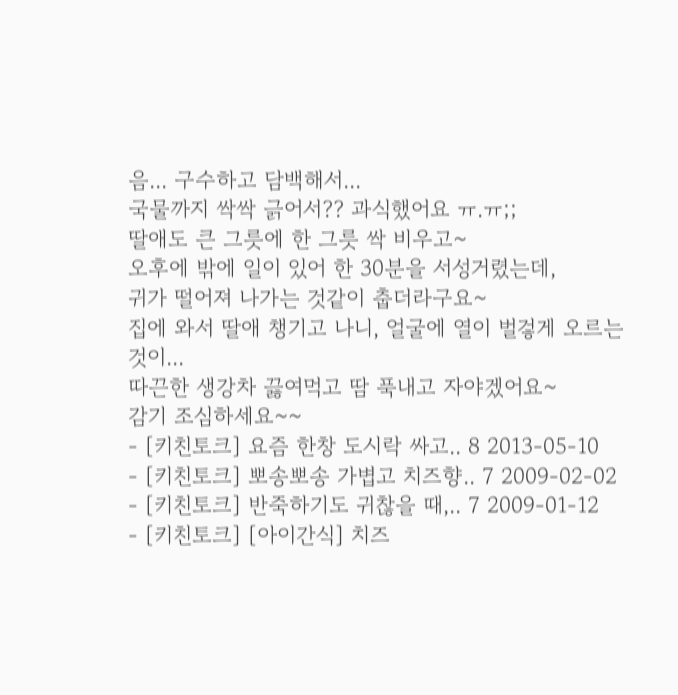음... 구수하고 담백해서...
국물까지 싹싹 긁어서?? 과식했어요 ㅠ.ㅠ;;
딸애도 큰 그릇에 한 그릇 싹 비우고~
오후에 밖에 일이 있어 한 30분을 서성거렸는데,
귀가 떨어져 나가는 것같이 춥더라구요~
집에 와서 딸애 챙기고 나니, 얼굴에 열이 벌겋게 오르는 것이...
따끈한 생강차 끓여먹고 땀 푹내고 자야겠어요~
감기 조심하세요~~
- [키친토크] 요즘 한창 도시락 싸고.. 8 2013-05-10
- [키친토크] 뽀송뽀송 가볍고 치즈향.. 7 2009-02-02
- [키친토크] 반죽하기도 귀찮을 때,.. 7 2009-01-12
- [키친토크] [아이간식] 치즈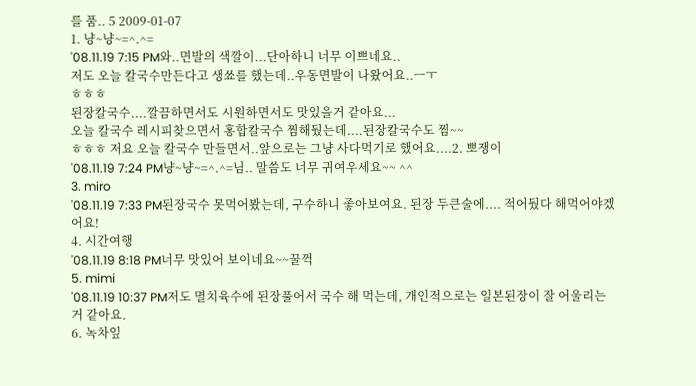를 품.. 5 2009-01-07
1. 냥~냥~=^.^=
'08.11.19 7:15 PM와..면발의 색깔이...단아하니 너무 이쁘네요..
저도 오늘 칼국수만든다고 생쑈를 했는데..우동면발이 나왔어요..ㅡㅜ
ㅎㅎㅎ
된장칼국수....깔끔하면서도 시원하면서도 맛있을거 같아요...
오늘 칼국수 레시피찾으면서 홍합칼국수 찜해뒀는데....된장칼국수도 찜~~
ㅎㅎㅎ 저요 오늘 칼국수 만들면서..앞으로는 그냥 사다먹기로 했어요....2. 뽀쟁이
'08.11.19 7:24 PM냥~냥~=^.^=님.. 말씀도 너무 귀여우세요~~ ^^
3. miro
'08.11.19 7:33 PM된장국수 못먹어봤는데, 구수하니 좋아보여요. 된장 두큰술에.... 적어뒀다 해먹어야겠어요!
4. 시간여행
'08.11.19 8:18 PM너무 맛있어 보이네요~~꿀꺽
5. mimi
'08.11.19 10:37 PM저도 멸치육수에 된장풀어서 국수 해 먹는데, 개인적으로는 일본된장이 잘 어울리는 거 같아요.
6. 녹차잎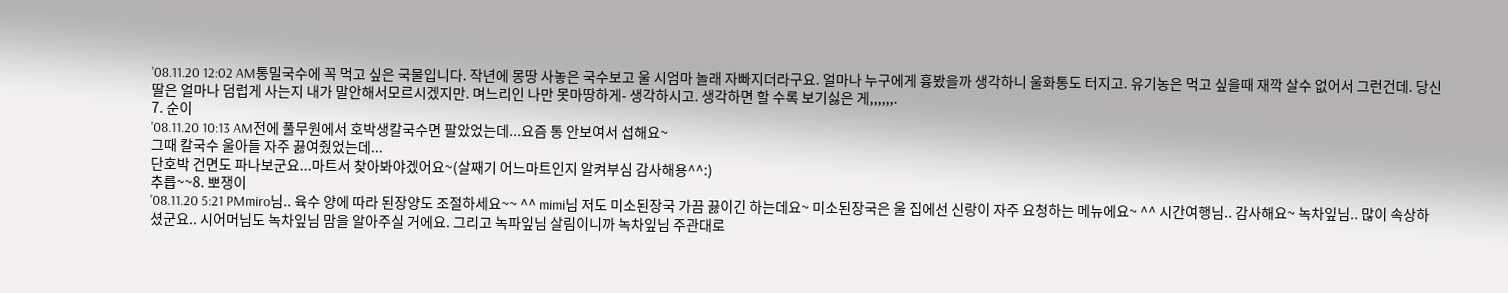'08.11.20 12:02 AM통밀국수에 꼭 먹고 싶은 국물입니다. 작년에 몽땅 사놓은 국수보고 울 시엄마 놀래 자빠지더라구요. 얼마나 누구에게 흉봤을까 생각하니 울화통도 터지고. 유기농은 먹고 싶을때 재깍 살수 없어서 그런건데. 당신딸은 얼마나 덤럽게 사는지 내가 말안해서모르시겠지만. 며느리인 나만 못마땅하게- 생각하시고. 생각하면 할 수록 보기싫은 게,,,,,,.
7. 순이
'08.11.20 10:13 AM전에 풀무원에서 호박생칼국수면 팔았었는데...요즘 통 안보여서 섭해요~
그때 칼국수 울아들 자주 끓여줬었는데...
단호박 건면도 파나보군요...마트서 찾아봐야겠어요~(살째기 어느마트인지 알켜부심 감사해용^^:)
추릅~~8. 뽀쟁이
'08.11.20 5:21 PMmiro님.. 육수 양에 따라 된장양도 조절하세요~~ ^^ mimi님 저도 미소된장국 가끔 끓이긴 하는데요~ 미소된장국은 울 집에선 신랑이 자주 요청하는 메뉴에요~ ^^ 시간여행님.. 감사해요~ 녹차잎님.. 많이 속상하셨군요.. 시어머님도 녹차잎님 맘을 알아주실 거에요. 그리고 녹파잎님 살림이니까 녹차잎님 주관대로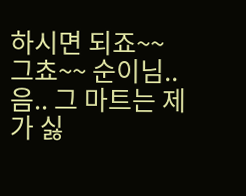하시면 되죠~~ 그쵸~~ 순이님.. 음.. 그 마트는 제가 싫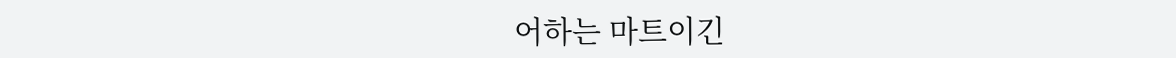어하는 마트이긴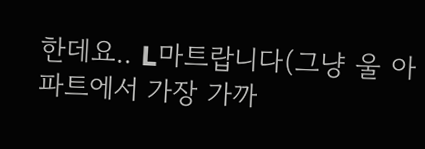한데요.. L마트랍니다(그냥 울 아파트에서 가장 가까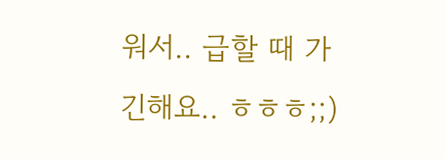워서.. 급할 때 가긴해요.. ㅎㅎㅎ;;)